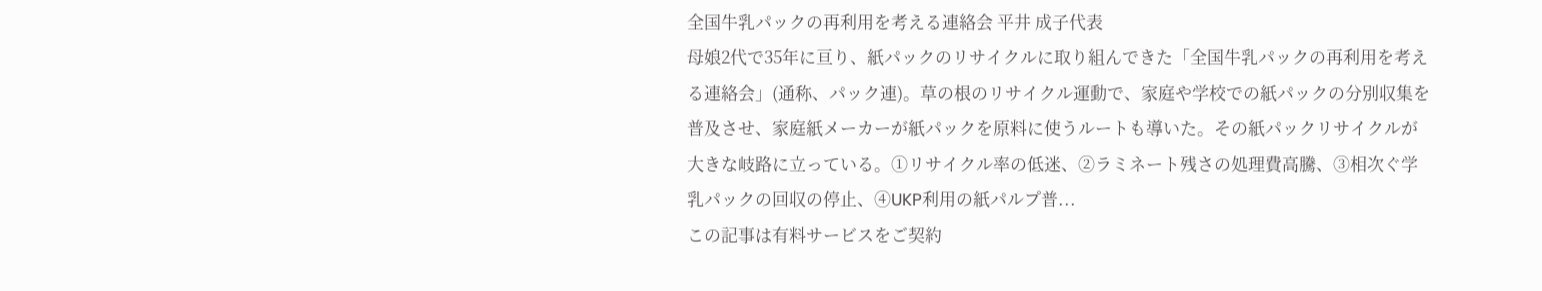全国牛乳パックの再利用を考える連絡会 平井 成子代表
母娘2代で35年に亘り、紙パックのリサイクルに取り組んできた「全国牛乳パックの再利用を考える連絡会」(通称、パック連)。草の根のリサイクル運動で、家庭や学校での紙パックの分別収集を普及させ、家庭紙メーカーが紙パックを原料に使うルートも導いた。その紙パックリサイクルが大きな岐路に立っている。①リサイクル率の低迷、②ラミネート残さの処理費高騰、③相次ぐ学乳パックの回収の停止、④UKP利用の紙パルプ普...
この記事は有料サービスをご契約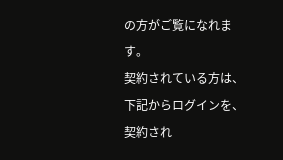の方がご覧になれます。
契約されている方は、下記からログインを、
契約され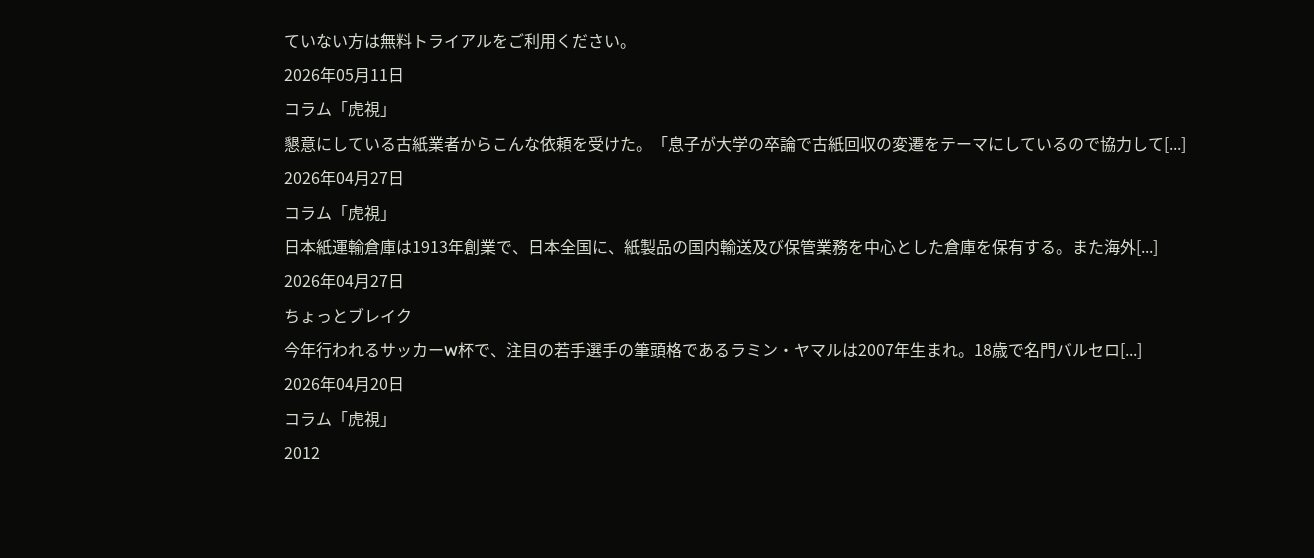ていない方は無料トライアルをご利用ください。
2026年05月11日
コラム「虎視」
懇意にしている古紙業者からこんな依頼を受けた。「息子が大学の卒論で古紙回収の変遷をテーマにしているので協力して[...]
2026年04月27日
コラム「虎視」
日本紙運輸倉庫は1913年創業で、日本全国に、紙製品の国内輸送及び保管業務を中心とした倉庫を保有する。また海外[...]
2026年04月27日
ちょっとブレイク
今年行われるサッカーW杯で、注目の若手選手の筆頭格であるラミン・ヤマルは2007年生まれ。18歳で名門バルセロ[...]
2026年04月20日
コラム「虎視」
2012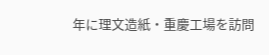年に理文造紙・重慶工場を訪問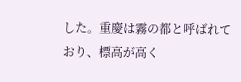した。重慶は霧の都と呼ばれており、標高が高く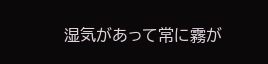湿気があって常に霧が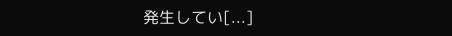発生してい[...]